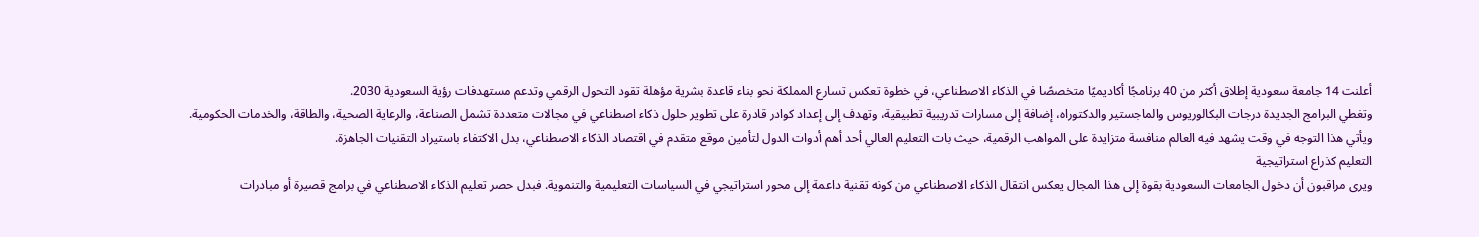أعلنت 14 جامعة سعودية إطلاق أكثر من 40 برنامجًا أكاديميًا متخصصًا في الذكاء الاصطناعي، في خطوة تعكس تسارع المملكة نحو بناء قاعدة بشرية مؤهلة تقود التحول الرقمي وتدعم مستهدفات رؤية السعودية 2030.
وتغطي البرامج الجديدة درجات البكالوريوس والماجستير والدكتوراه، إضافة إلى مسارات تدريبية تطبيقية، وتهدف إلى إعداد كوادر قادرة على تطوير حلول ذكاء اصطناعي في مجالات متعددة تشمل الصناعة، والرعاية الصحية، والطاقة، والخدمات الحكومية.
ويأتي هذا التوجه في وقت يشهد فيه العالم منافسة متزايدة على المواهب الرقمية، حيث بات التعليم العالي أحد أهم أدوات الدول لتأمين موقع متقدم في اقتصاد الذكاء الاصطناعي، بدل الاكتفاء باستيراد التقنيات الجاهزة.
التعليم كذراع استراتيجية
ويرى مراقبون أن دخول الجامعات السعودية بقوة إلى هذا المجال يعكس انتقال الذكاء الاصطناعي من كونه تقنية داعمة إلى محور استراتيجي في السياسات التعليمية والتنموية. فبدل حصر تعليم الذكاء الاصطناعي في برامج قصيرة أو مبادرات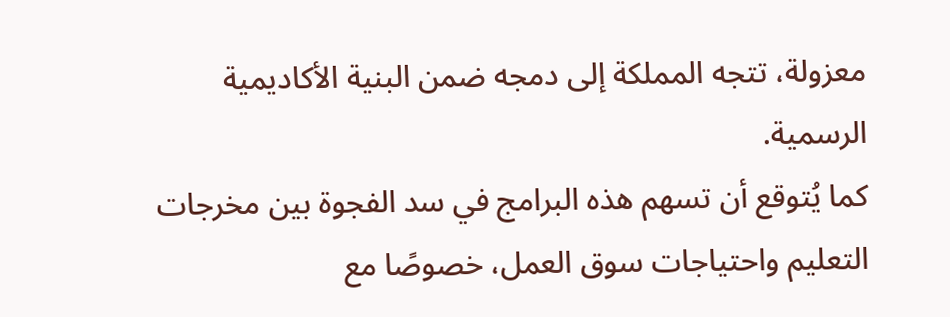معزولة، تتجه المملكة إلى دمجه ضمن البنية الأكاديمية الرسمية.
كما يُتوقع أن تسهم هذه البرامج في سد الفجوة بين مخرجات التعليم واحتياجات سوق العمل، خصوصًا مع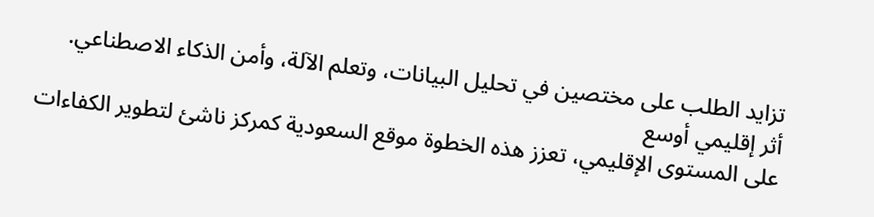تزايد الطلب على مختصين في تحليل البيانات، وتعلم الآلة، وأمن الذكاء الاصطناعي.
أثر إقليمي أوسع
على المستوى الإقليمي، تعزز هذه الخطوة موقع السعودية كمركز ناشئ لتطوير الكفاءات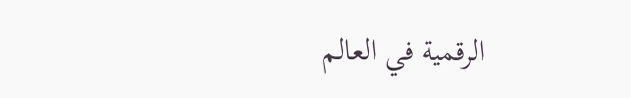الرقمية في العالم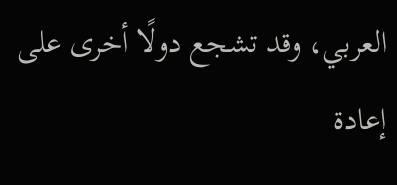العربي، وقد تشجع دولًا أخرى على إعادة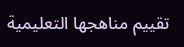تقييم مناهجها التعليمية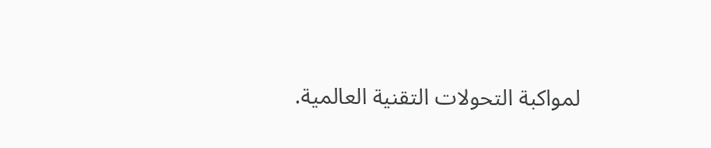لمواكبة التحولات التقنية العالمية.